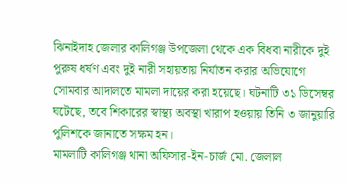ঝিনাইদাহ জেলার কালিগঞ্জ উপজেলা থেকে এক বিধবা নারীকে দুই পুরুষ ধর্ষণ এবং দুই নারী সহায়তায় নির্যাতন করার অভিযোগে সোমবার আদালতে মামলা দায়ের করা হয়েছে। ঘটনাটি ৩১ ডিসেম্বর ঘটেছে, তবে শিকারের স্বাস্থ্য অবস্থা খারাপ হওয়ায় তিনি ৩ জানুয়ারি পুলিশকে জানাতে সক্ষম হন।
মামলাটি কালিগঞ্জ থানা অফিসার‑ইন‑চার্জ মো. জেলাল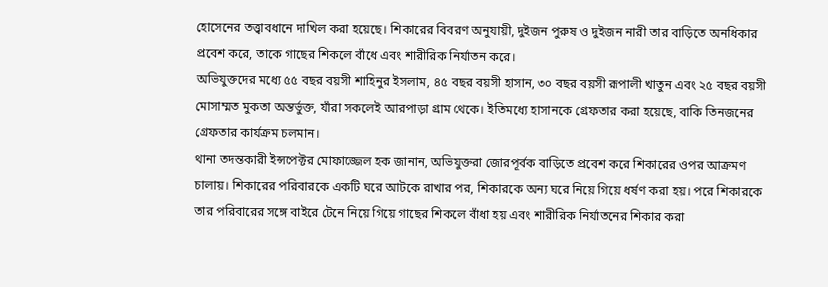হোসেনের তত্ত্বাবধানে দাখিল করা হয়েছে। শিকারের বিবরণ অনুযায়ী, দুইজন পুরুষ ও দুইজন নারী তার বাড়িতে অনধিকার প্রবেশ করে, তাকে গাছের শিকলে বাঁধে এবং শারীরিক নির্যাতন করে।
অভিযুক্তদের মধ্যে ৫৫ বছর বয়সী শাহিনুর ইসলাম, ৪৫ বছর বয়সী হাসান, ৩০ বছর বয়সী রূপালী খাতুন এবং ২৫ বছর বয়সী মোসাম্মত মুকতা অন্তর্ভুক্ত, যাঁরা সকলেই আরপাড়া গ্রাম থেকে। ইতিমধ্যে হাসানকে গ্রেফতার করা হয়েছে, বাকি তিনজনের গ্রেফতার কার্যক্রম চলমান।
থানা তদন্তকারী ইন্সপেক্টর মোফাজ্জেল হক জানান, অভিযুক্তরা জোরপূর্বক বাড়িতে প্রবেশ করে শিকারের ওপর আক্রমণ চালায়। শিকারের পরিবারকে একটি ঘরে আটকে রাখার পর, শিকারকে অন্য ঘরে নিয়ে গিয়ে ধর্ষণ করা হয়। পরে শিকারকে তার পরিবারের সঙ্গে বাইরে টেনে নিয়ে গিয়ে গাছের শিকলে বাঁধা হয় এবং শারীরিক নির্যাতনের শিকার করা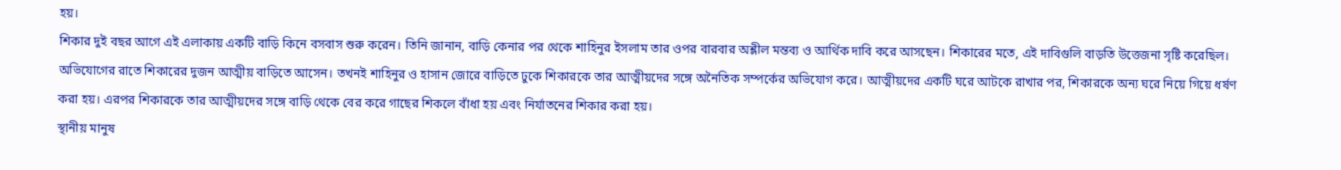হয়।
শিকার দুই বছর আগে এই এলাকায় একটি বাড়ি কিনে বসবাস শুরু করেন। তিনি জানান, বাড়ি কেনার পর থেকে শাহিনুর ইসলাম তার ওপর বারবার অশ্লীল মন্তব্য ও আর্থিক দাবি করে আসছেন। শিকারের মতে, এই দাবিগুলি বাড়তি উত্তেজনা সৃষ্টি করেছিল।
অভিযোগের রাতে শিকারের দুজন আত্মীয় বাড়িতে আসেন। তখনই শাহিনুর ও হাসান জোরে বাড়িতে ঢুকে শিকারকে তার আত্মীয়দের সঙ্গে অনৈতিক সম্পর্কের অভিযোগ করে। আত্মীয়দের একটি ঘরে আটকে রাখার পর, শিকারকে অন্য ঘরে নিয়ে গিয়ে ধর্ষণ করা হয়। এরপর শিকারকে তার আত্মীয়দের সঙ্গে বাড়ি থেকে বের করে গাছের শিকলে বাঁধা হয় এবং নির্যাতনের শিকার করা হয়।
স্থানীয় মানুষ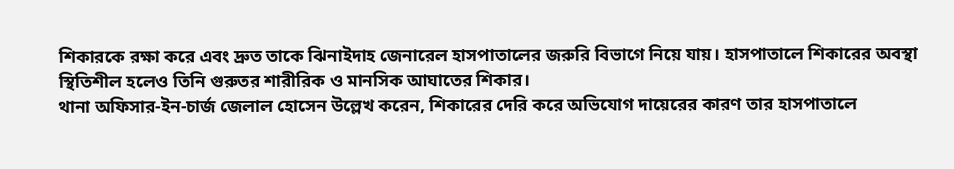শিকারকে রক্ষা করে এবং দ্রুত তাকে ঝিনাইদাহ জেনারেল হাসপাতালের জরুরি বিভাগে নিয়ে যায়। হাসপাতালে শিকারের অবস্থা স্থিতিশীল হলেও তিনি গুরুতর শারীরিক ও মানসিক আঘাতের শিকার।
থানা অফিসার‑ইন‑চার্জ জেলাল হোসেন উল্লেখ করেন, শিকারের দেরি করে অভিযোগ দায়েরের কারণ তার হাসপাতালে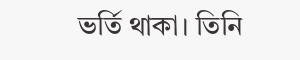ভর্তি থাকা। তিনি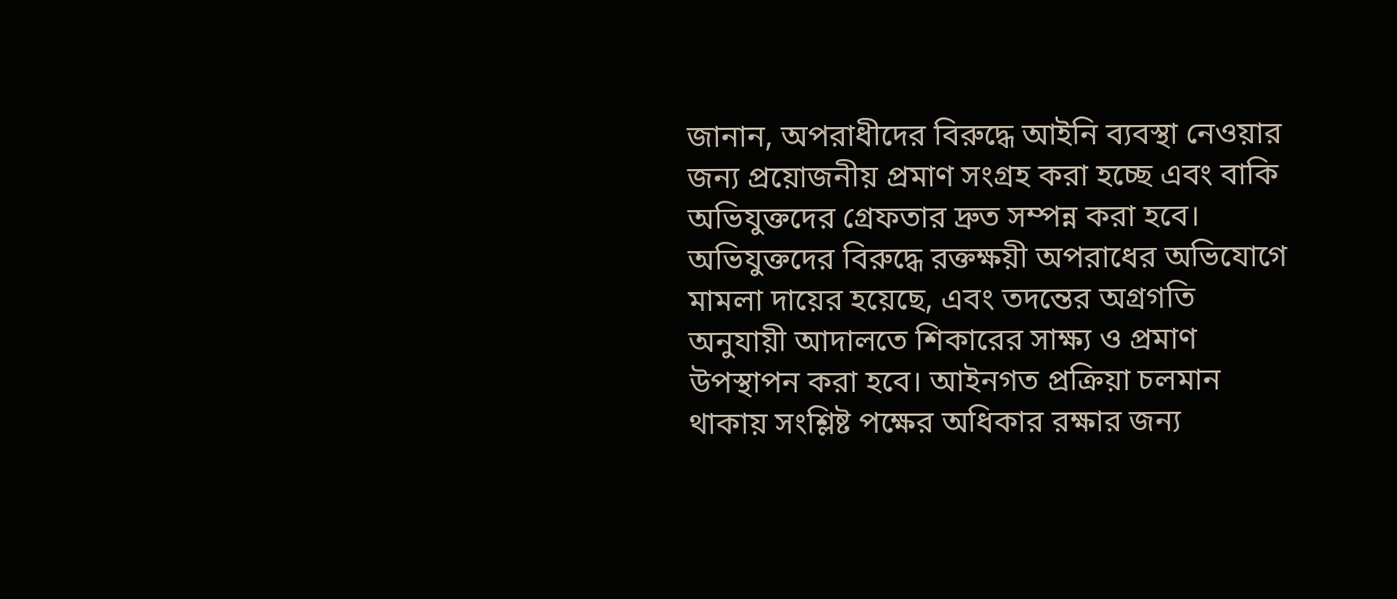জানান, অপরাধীদের বিরুদ্ধে আইনি ব্যবস্থা নেওয়ার জন্য প্রয়োজনীয় প্রমাণ সংগ্রহ করা হচ্ছে এবং বাকি অভিযুক্তদের গ্রেফতার দ্রুত সম্পন্ন করা হবে।
অভিযুক্তদের বিরুদ্ধে রক্তক্ষয়ী অপরাধের অভিযোগে মামলা দায়ের হয়েছে, এবং তদন্তের অগ্রগতি অনুযায়ী আদালতে শিকারের সাক্ষ্য ও প্রমাণ উপস্থাপন করা হবে। আইনগত প্রক্রিয়া চলমান থাকায় সংশ্লিষ্ট পক্ষের অধিকার রক্ষার জন্য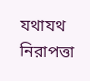যথাযথ নিরাপত্তা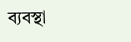ব্যবস্থা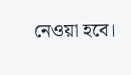নেওয়া হবে।